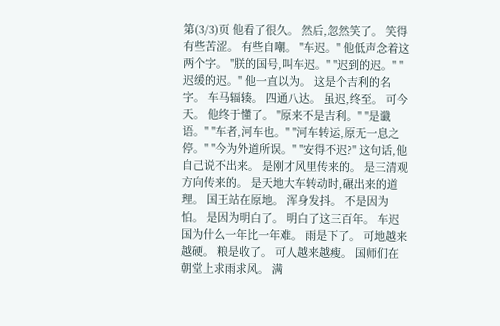第(3/3)页 他看了很久。 然后,忽然笑了。 笑得有些苦涩。 有些自嘲。 "车迟。" 他低声念着这两个字。 "朕的国号,叫车迟。" "迟到的迟。" "迟缓的迟。" 他一直以为。 这是个吉利的名字。 车马辐辏。 四通八达。 虽迟,终至。 可今天。 他终于懂了。 "原来不是吉利。" "是谶语。" "车者,河车也。" "河车转运,原无一息之停。" "今为外道所误。" "安得不迟?" 这句话,他自己说不出来。 是刚才风里传来的。 是三清观方向传来的。 是天地大车转动时,碾出来的道理。 国王站在原地。 浑身发抖。 不是因为怕。 是因为明白了。 明白了这三百年。 车迟国为什么一年比一年难。 雨是下了。 可地越来越硬。 粮是收了。 可人越来越瘦。 国师们在朝堂上求雨求风。 满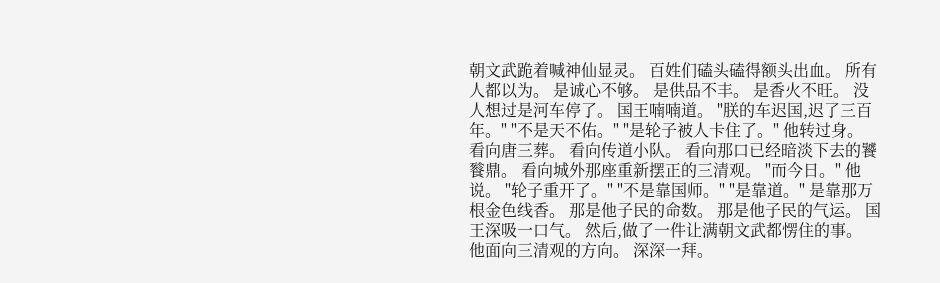朝文武跪着喊神仙显灵。 百姓们磕头磕得额头出血。 所有人都以为。 是诚心不够。 是供品不丰。 是香火不旺。 没人想过是河车停了。 国王喃喃道。 "朕的车迟国,迟了三百年。" "不是天不佑。" "是轮子被人卡住了。" 他转过身。 看向唐三葬。 看向传道小队。 看向那口已经暗淡下去的饕餮鼎。 看向城外那座重新摆正的三清观。 "而今日。" 他说。 "轮子重开了。" "不是靠国师。" "是靠道。" 是靠那万根金色线香。 那是他子民的命数。 那是他子民的气运。 国王深吸一口气。 然后,做了一件让满朝文武都愣住的事。 他面向三清观的方向。 深深一拜。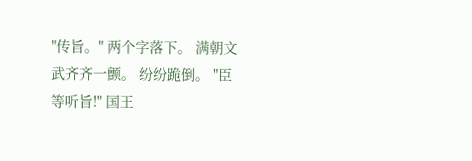"传旨。" 两个字落下。 满朝文武齐齐一颤。 纷纷跪倒。 "臣等听旨!" 国王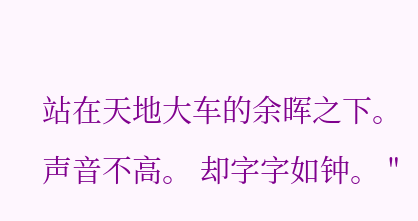站在天地大车的余晖之下。 声音不高。 却字字如钟。 "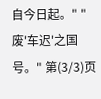自今日起。" "废'车迟'之国号。" 第(3/3)页